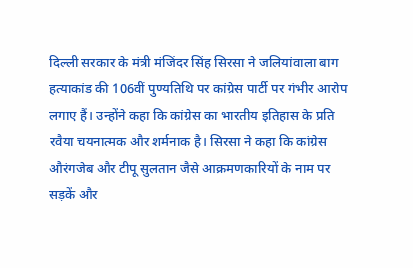दिल्ली सरकार के मंत्री मंजिंदर सिंह सिरसा ने जलियांवाला बाग हत्याकांड की 106वीं पुण्यतिथि पर कांग्रेस पार्टी पर गंभीर आरोप लगाए हैं। उन्होंने कहा कि कांग्रेस का भारतीय इतिहास के प्रति रवैया चयनात्मक और शर्मनाक है। सिरसा ने कहा कि कांग्रेस औरंगजेब और टीपू सुलतान जैसे आक्रमणकारियों के नाम पर सड़कें और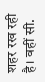शहर रख रही है। वहीं सी.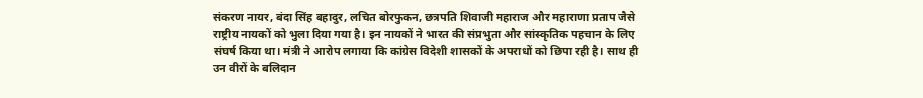संकरण नायर, बंदा सिंह बहादुर, लचित बोरफुकन, छत्रपति शिवाजी महाराज और महाराणा प्रताप जैसे राष्ट्रीय नायकों को भुला दिया गया है। इन नायकों ने भारत की संप्रभुता और सांस्कृतिक पहचान के लिए संघर्ष किया था। मंत्री ने आरोप लगाया कि कांग्रेस विदेशी शासकों के अपराधों को छिपा रही है। साथ ही उन वीरों के बलिदान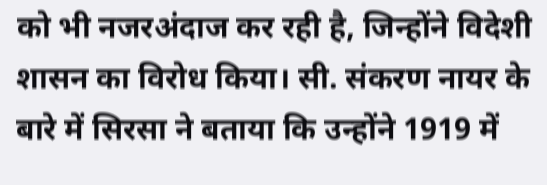को भी नजरअंदाज कर रही है, जिन्होंने विदेशी शासन का विरोध किया। सी. संकरण नायर के बारे में सिरसा ने बताया कि उन्होंने 1919 में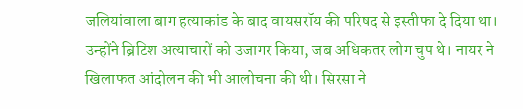जलियांवाला बाग हत्याकांड के बाद वायसरॉय की परिषद से इस्तीफा दे दिया था। उन्होंने ब्रिटिश अत्याचारों को उजागर किया, जब अधिकतर लोग चुप थे। नायर ने खिलाफत आंदोलन की भी आलोचना की थी। सिरसा ने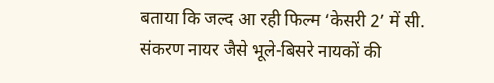बताया कि जल्द आ रही फिल्म ‘केसरी 2’ में सी. संकरण नायर जैसे भूले-बिसरे नायकों की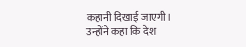कहानी दिखाई जाएगी। उन्होंने कहा कि देश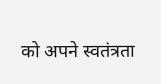को अपने स्वतंत्रता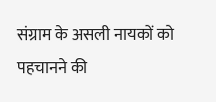संग्राम के असली नायकों को पहचानने की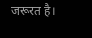जरूरत है।